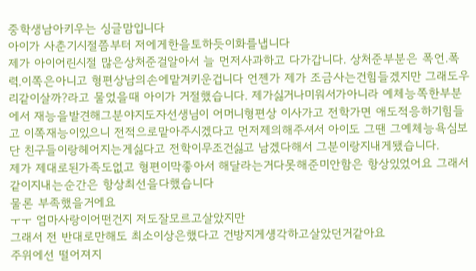중학생남아키우는 싱글맘입니다
아이가 사춘기시절쯤부터 저에게한을토하듯이화를냅니다
제가 아이어린시절 많은상처준걸알아서 늘 먼저사과하고 다가갑니다. 상처준부분은 폭언.폭력.이쪽은아니고 형편상남의손에맡겨키운겁니다 언젠가 제가 조금사는건힘들겠지만 그래도우리같이살까?라고 물었을때 아이가 거절했습니다. 제가싫거나미워서가아니라 예체능쪽한부분에서 재능을발견해그분야지도자선생님이 어머니형편상 이사가고 전학가면 애도적응하기힘들고 이쪽재능이있으니 전적으로맡아주시겠다고 먼저제의해주셔서 아이도 그땐 그예체능욕심보단 친구들이랑헤어지는게싫다고 전학이무조건싫고 남겠다해서 그분이랑지내게됐습니다.
제가 제대로된가족도없고 형편이막좋아서 해달라는거다못해준미안함은 항상있었어요 그래서 같이지내는순간은 항상최선을다했습니다
물론 부족했을거에요
ㅜㅜ 엄마사랑이어떤건지 저도잘모르고살았지만
그래서 전 반대로만해도 최소이상은했다고 건방지게섕각하고살았던거같아요
주위에선 떨어져지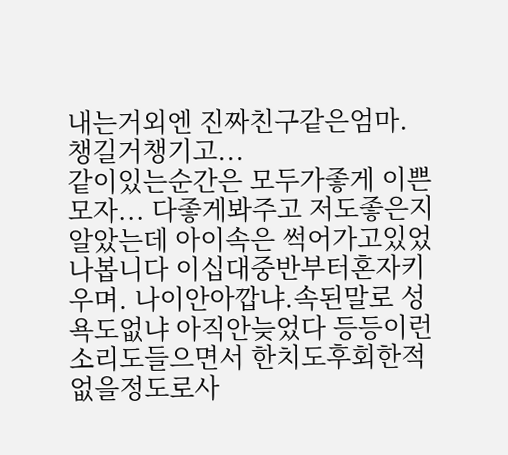내는거외엔 진짜친구같은엄마. 챙길거챙기고...
같이있는순간은 모두가좋게 이쁜모자... 다좋게봐주고 저도좋은지알았는데 아이속은 썩어가고있었나봅니다 이십대중반부터혼자키우며. 나이안아깝냐.속된말로 성욕도없냐 아직안늦었다 등등이런소리도들으면서 한치도후회한적없을정도로사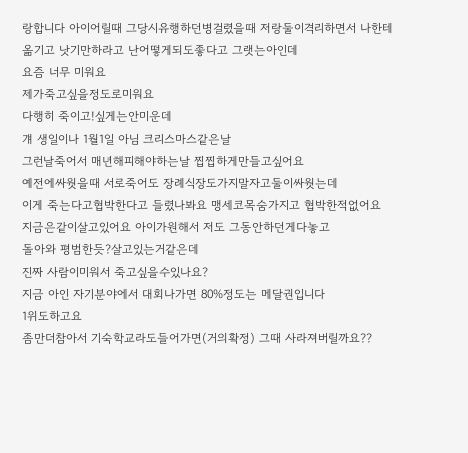랑합니다 아이어릴때 그당시유행하던병걸렸을때 저랑둘이격리하면서 나한테옮기고 낫기만하라고 난어떻게되도좋다고 그랫는아인데
요즘 너무 미워요
제가죽고싶을정도로미워요
다행히 죽이고!싶게는안미운데
걔 생일이나 1월1일 아님 크리스마스같은날
그런날죽어서 매년해피해야하는날 찝찝하게만들고싶어요
예전에싸웟을때 서로죽어도 장례식장도가지말자고둘이싸웟는데
이게 죽는다고협박한다고 들렸나봐요 맹세코목숨가지고 협박한적없어요
지금은같이살고있어요 아이가원해서 저도 그동안하던게다놓고
돌아와 평범한듯?살고있는거같은데
진짜 사람이미워서 죽고싶을수있나요?
지금 아인 자기분야에서 대회나가면 80%정도는 메달권입니다
1위도하고요
좀만더참아서 기숙학교라도들어가면(거의확정) 그때 사라져버릴까요??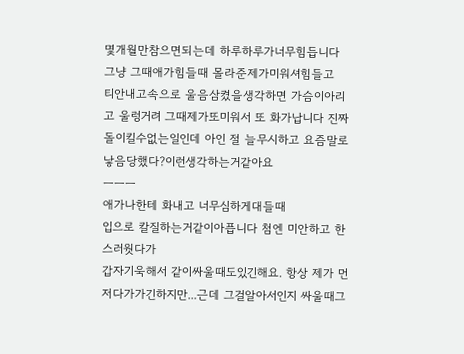몇개월만참으면되는데 하루하루가너무힘듭니다
그냥 그때애가힘들때 몰라준제가미워셔힘들고
티안내고속으로 울음삼켰을생각하면 가슴이아리고 울렁거려 그때제가또미워서 또 화가납니다 진짜 돌이킬수없는일인데 아인 절 늘무시하고 요즘말로 낳음당했다?이런생각하는거같아요
ㅡㅡㅡ
애가나한테 화내고 너무심하게대들때
입으로 칼질하는거같이아픕니다 첨엔 미안하고 한스러웟다가
갑자기욱해서 같이싸울때도있긴해요. 항상 제가 먼저다가가긴하지만...근데 그걸알아서인지 싸울때그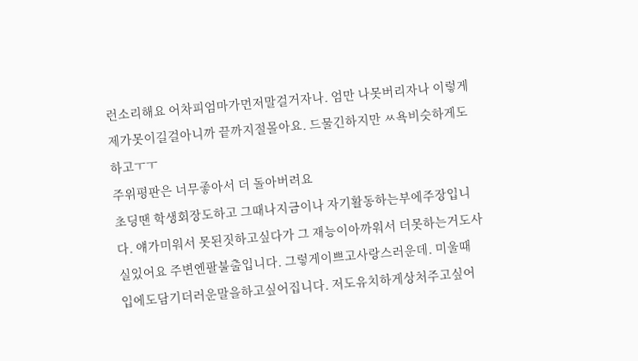런소리해요 어차피엄마가먼저말걸거자나. 엄만 나못버리자나 이렇게 제가못이길걸아니까 끝까지절몰아요. 드물긴하지만 ㅆ욕비슷하게도하고ㅜㅜ
주위평판은 너무좋아서 더 돌아버려요
초딩땐 학생회장도하고 그때나지금이나 자기활동하는부에주장입니다. 얘가미워서 못된짓하고싶다가 그 재능이아까워서 더못하는거도사실있어요 주변엔팔불출입니다. 그렇게이쁘고사랑스러운데. 미울때 입에도담기더러운말을하고싶어집니다. 저도유치하게상처주고싶어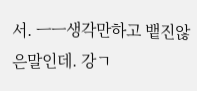서. ㅡㅡ생각만하고 뱉진않은말인데. 강ㄱ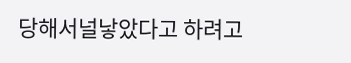당해서널낳았다고 하려고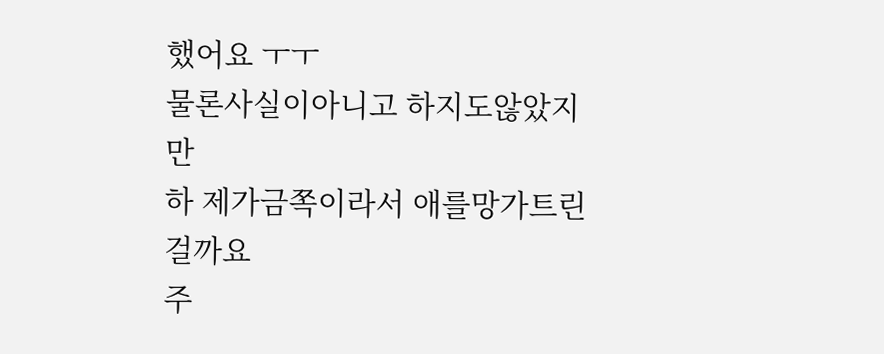했어요 ㅜㅜ
물론사실이아니고 하지도않았지만
하 제가금쪽이라서 애를망가트린걸까요
주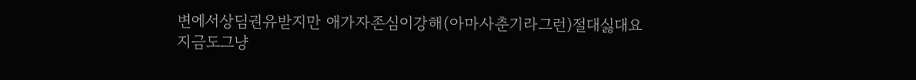변에서상딤권유받지만 애가자존심이강해(아마사춘기라그런)절대싫대요
지금도그냥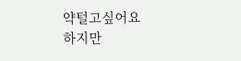약털고싶어요
하지만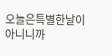오늘은특별한날이아니니까